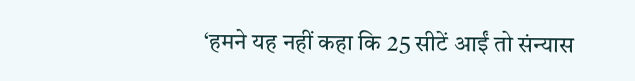‘हमने यह नहीं कहा कि 25 सीटें आईं तो संन्यास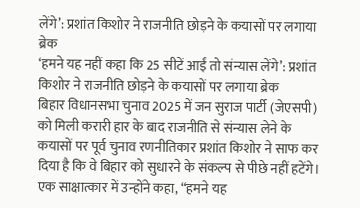लेंगे’: प्रशांत किशोर ने राजनीति छोड़ने के कयासों पर लगाया ब्रेक
‘हमने यह नहीं कहा कि 25 सीटें आईं तो संन्यास लेंगे’: प्रशांत किशोर ने राजनीति छोड़ने के कयासों पर लगाया ब्रेक
बिहार विधानसभा चुनाव 2025 में जन सुराज पार्टी (जेएसपी) को मिली करारी हार के बाद राजनीति से संन्यास लेने के कयासों पर पूर्व चुनाव रणनीतिकार प्रशांत किशोर ने साफ कर दिया है कि वे बिहार को सुधारने के संकल्प से पीछे नहीं हटेंगे। एक साक्षात्कार में उन्होंने कहा, “हमने यह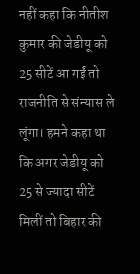नहीं कहा कि नीतीश कुमार की जेडीयू को 25 सीटें आ गईं तो राजनीति से संन्यास ले लूंगा। हमने कहा था कि अगर जेडीयू को 25 से ज्यादा सीटें मिलीं तो बिहार की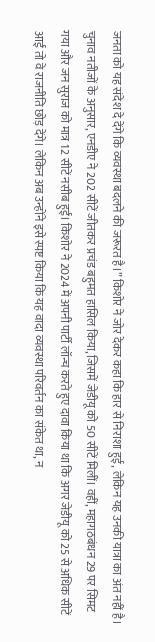जनता को यह संदेश दे देंगे कि व्यवस्था बदलने की जरूरत है।” किशोर ने जोर देकर कहा कि हार से निराशा हुई, लेकिन यह उनकी यात्रा का अंत नहीं है।
चुनाव नतीजों के अनुसार, एनडीए ने 202 सीटें जीतकर प्रचंड बहुमत हासिल किया, जिसमें जेडीयू को 50 सीटें मिलीं। वहीं, महागठबंधन 29 पर सिमट गया और जन सुराज को मात्र 12 सीटें नसीब हुईं। किशोर ने 2024 में अपनी पार्टी लॉन्च करते हुए दावा किया था कि अगर जेडीयू को 25 से अधिक सीटें आईं तो वे राजनीति छोड़ देंगे। लेकिन अब उन्होंने इसे स्पष्ट किया कि यह वादा व्यवस्था परिवर्तन का संकेत था, न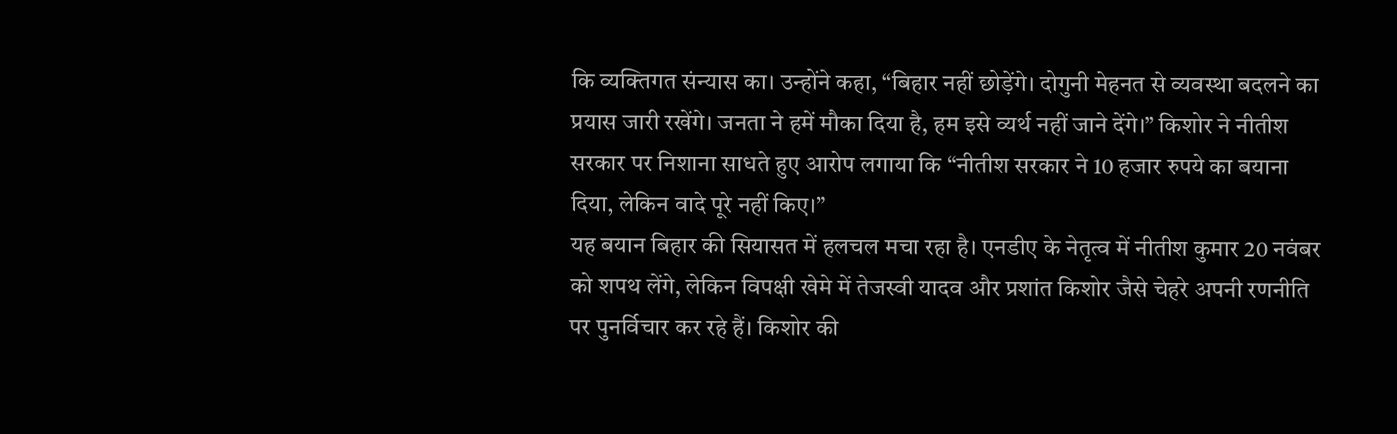कि व्यक्तिगत संन्यास का। उन्होंने कहा, “बिहार नहीं छोड़ेंगे। दोगुनी मेहनत से व्यवस्था बदलने का प्रयास जारी रखेंगे। जनता ने हमें मौका दिया है, हम इसे व्यर्थ नहीं जाने देंगे।” किशोर ने नीतीश सरकार पर निशाना साधते हुए आरोप लगाया कि “नीतीश सरकार ने 10 हजार रुपये का बयाना दिया, लेकिन वादे पूरे नहीं किए।”
यह बयान बिहार की सियासत में हलचल मचा रहा है। एनडीए के नेतृत्व में नीतीश कुमार 20 नवंबर को शपथ लेंगे, लेकिन विपक्षी खेमे में तेजस्वी यादव और प्रशांत किशोर जैसे चेहरे अपनी रणनीति पर पुनर्विचार कर रहे हैं। किशोर की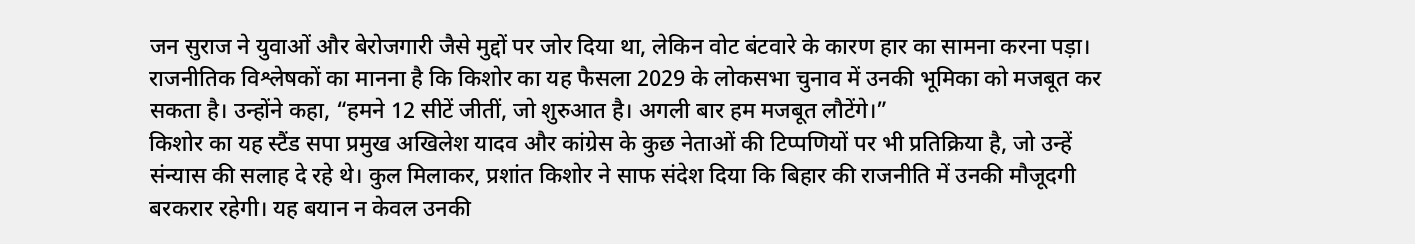जन सुराज ने युवाओं और बेरोजगारी जैसे मुद्दों पर जोर दिया था, लेकिन वोट बंटवारे के कारण हार का सामना करना पड़ा। राजनीतिक विश्लेषकों का मानना है कि किशोर का यह फैसला 2029 के लोकसभा चुनाव में उनकी भूमिका को मजबूत कर सकता है। उन्होंने कहा, “हमने 12 सीटें जीतीं, जो शुरुआत है। अगली बार हम मजबूत लौटेंगे।”
किशोर का यह स्टैंड सपा प्रमुख अखिलेश यादव और कांग्रेस के कुछ नेताओं की टिप्पणियों पर भी प्रतिक्रिया है, जो उन्हें संन्यास की सलाह दे रहे थे। कुल मिलाकर, प्रशांत किशोर ने साफ संदेश दिया कि बिहार की राजनीति में उनकी मौजूदगी बरकरार रहेगी। यह बयान न केवल उनकी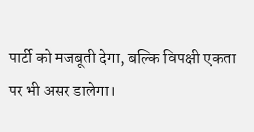पार्टी को मजबूती देगा, बल्कि विपक्षी एकता पर भी असर डालेगा।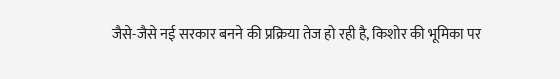जैसे-जैसे नई सरकार बनने की प्रक्रिया तेज हो रही है, किशोर की भूमिका पर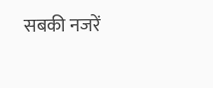सबकी नजरें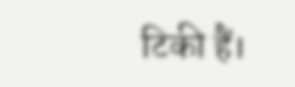टिकी हैं।